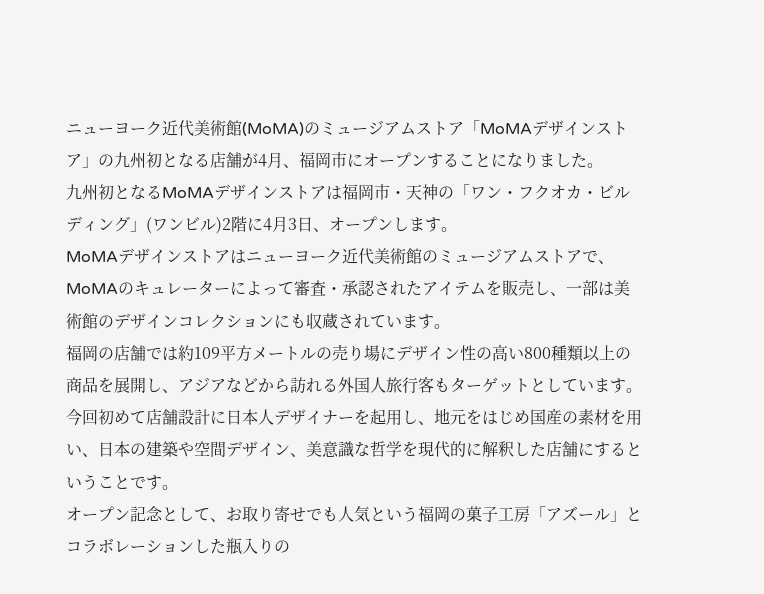ニューヨーク近代美術館(MoMA)のミュージアムストア「MoMAデザインストア」の九州初となる店舗が4月、福岡市にオープンすることになりました。
九州初となるMoMAデザインストアは福岡市・天神の「ワン・フクオカ・ビルディング」(ワンビル)2階に4月3日、オープンします。
MoMAデザインストアはニューヨーク近代美術館のミュージアムストアで、MoMAのキュレーターによって審査・承認されたアイテムを販売し、一部は美術館のデザインコレクションにも収蔵されています。
福岡の店舗では約109平方メートルの売り場にデザイン性の高い800種類以上の商品を展開し、アジアなどから訪れる外国人旅行客もターゲットとしています。
今回初めて店舗設計に日本人デザイナーを起用し、地元をはじめ国産の素材を用い、日本の建築や空間デザイン、美意識な哲学を現代的に解釈した店舗にするということです。
オープン記念として、お取り寄せでも人気という福岡の菓子工房「アズール」とコラボレーションした瓶入りの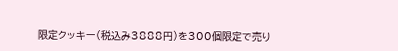限定クッキー(税込み3888円)を300個限定で売り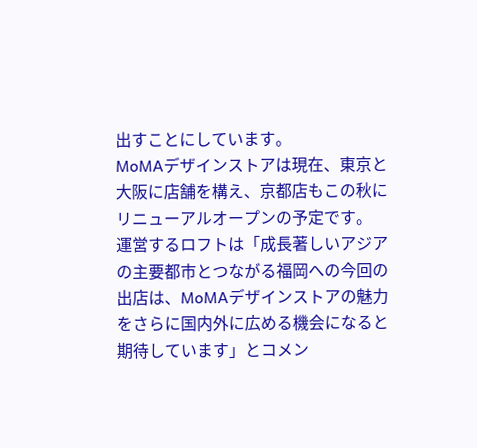出すことにしています。
MoMAデザインストアは現在、東京と大阪に店舗を構え、京都店もこの秋にリニューアルオープンの予定です。
運営するロフトは「成長著しいアジアの主要都市とつながる福岡への今回の出店は、MoMAデザインストアの魅力をさらに国内外に広める機会になると期待しています」とコメン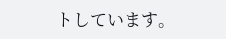トしています。